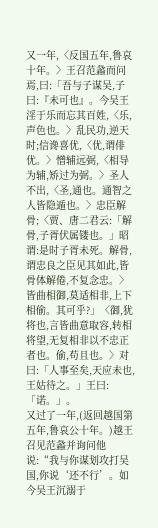又一年,〈反国五年,鲁哀十年。〉王召范蠡而问焉,曰:「吾与子谋吴,子曰:『未可也』。今吴王淫于乐而忘其百姓,〈乐,声色也。〉乱民功,逆天时;信谗喜优,〈优,谓俳优。〉憎辅远弼,〈相导为辅,矫过为弼。〉圣人不出,〈圣,通也。通智之人皆隐遁也。〉忠臣解骨;〈贾、唐二君云:「解骨,子胥伏属镂也。」昭谓:是时子胥未死。解骨,谓忠良之臣见其如此,皆骨体解倦,不复念忠。〉皆曲相御,莫适相非,上下相偷。其可乎?」〈御,犹将也,言皆曲意取容,转相将望,无复相非以不忠正者也。偷,苟且也。〉对曰:「人事至矣,天应未也,王姑待之。」王曰:「诺。」。
又过了一年,(返回越国第五年,鲁哀公十年。)越王召见范蠡并询问他说:“我与你谋划攻打吴国,你说‘还不行’。如今吴王沉溺于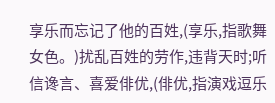享乐而忘记了他的百姓,(享乐,指歌舞女色。)扰乱百姓的劳作,违背天时;听信谗言、喜爱俳优,(俳优,指演戏逗乐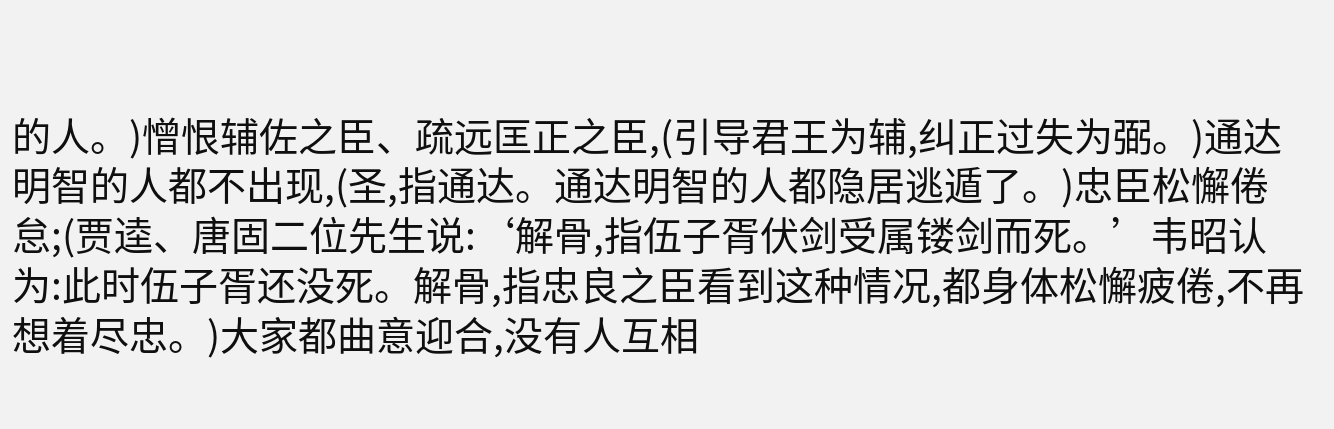的人。)憎恨辅佐之臣、疏远匡正之臣,(引导君王为辅,纠正过失为弼。)通达明智的人都不出现,(圣,指通达。通达明智的人都隐居逃遁了。)忠臣松懈倦怠;(贾逵、唐固二位先生说:‘解骨,指伍子胥伏剑受属镂剑而死。’韦昭认为:此时伍子胥还没死。解骨,指忠良之臣看到这种情况,都身体松懈疲倦,不再想着尽忠。)大家都曲意迎合,没有人互相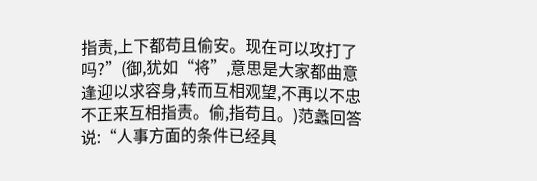指责,上下都苟且偷安。现在可以攻打了吗?”(御,犹如“将”,意思是大家都曲意逢迎以求容身,转而互相观望,不再以不忠不正来互相指责。偷,指苟且。)范蠡回答说:“人事方面的条件已经具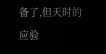备了,但天时的应验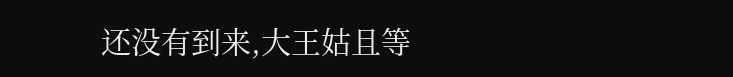还没有到来,大王姑且等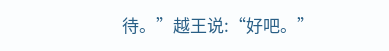待。”越王说:“好吧。”